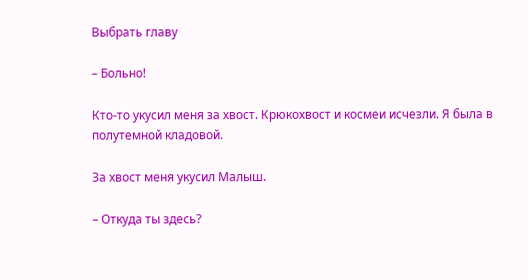Выбрать главу

– Больно!

Кто-то укусил меня за хвост. Крюкохвост и космеи исчезли. Я была в полутемной кладовой.

За хвост меня укусил Малыш.

– Откуда ты здесь?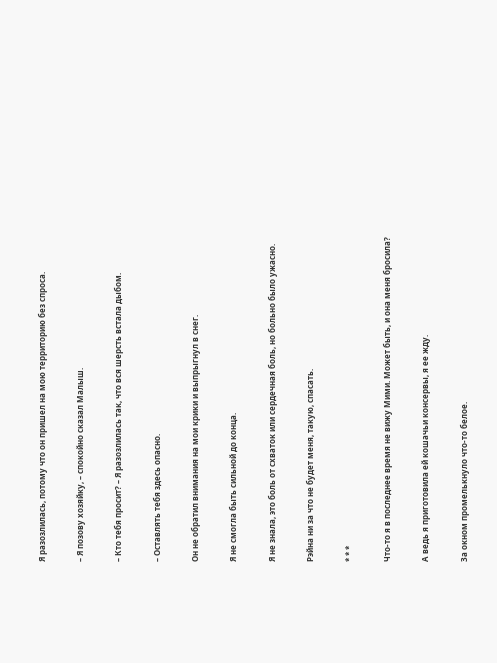Я разозлилась, потому что он пришел на мою территорию без спроса.

– Я позову хозяйку, – спокойно сказал Малыш.

– Кто тебя просит? – Я разозлилась так, что вся шерсть встала дыбом.

– Оставлять тебя здесь опасно.

Он не обратил внимания на мои крики и выпрыгнул в снег.

Я не смогла быть сильной до конца.

Я не знала, это боль от схваток или сердечная боль, но больно было ужасно.

Рэйна ни за что не будет меня, такую, спасать.

* * *

Что-то я в последнее время не вижу Мими. Может быть, и она меня бросила?

А ведь я приготовила ей кошачьи консервы, я ее жду.

За окном промелькнуло что-то белое.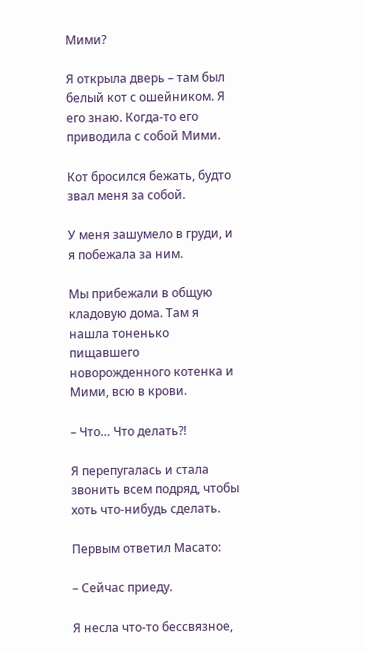Мими?

Я открыла дверь – там был белый кот с ошейником. Я его знаю. Когда-то его приводила с собой Мими.

Кот бросился бежать, будто звал меня за собой.

У меня зашумело в груди, и я побежала за ним.

Мы прибежали в общую кладовую дома. Там я нашла тоненько пищавшего новорожденного котенка и Мими, всю в крови.

– Что… Что делать?!

Я перепугалась и стала звонить всем подряд, чтобы хоть что-нибудь сделать.

Первым ответил Масато:

– Сейчас приеду.

Я несла что-то бессвязное,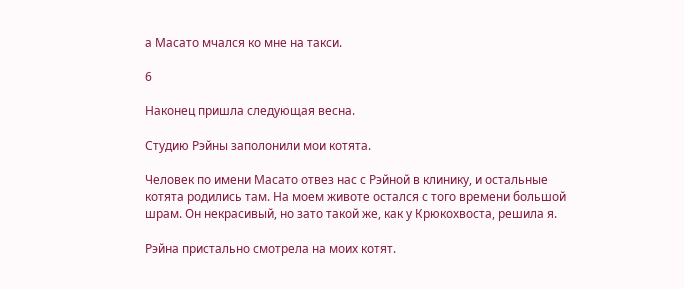а Масато мчался ко мне на такси.

6

Наконец пришла следующая весна.

Студию Рэйны заполонили мои котята.

Человек по имени Масато отвез нас с Рэйной в клинику, и остальные котята родились там. На моем животе остался с того времени большой шрам. Он некрасивый, но зато такой же, как у Крюкохвоста, решила я.

Рэйна пристально смотрела на моих котят.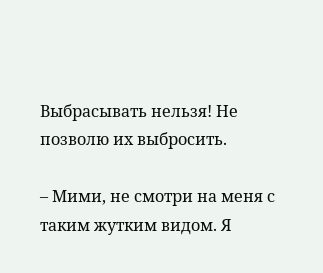Выбрасывать нельзя! Не позволю их выбросить.

– Мими, не смотри на меня с таким жутким видом. Я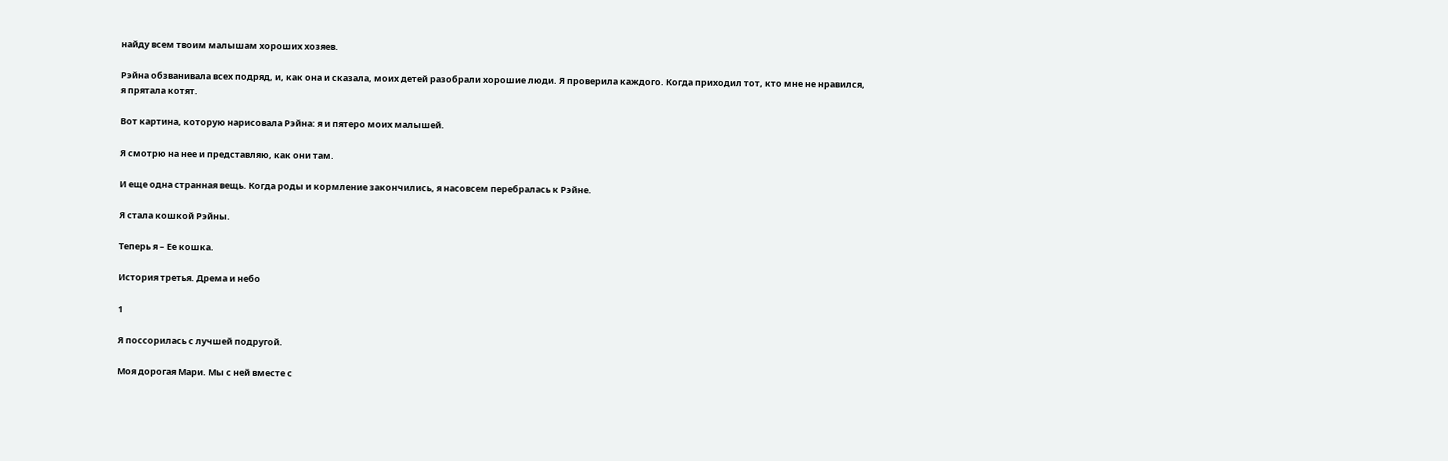найду всем твоим малышам хороших хозяев.

Рэйна обзванивала всех подряд, и, как она и сказала, моих детей разобрали хорошие люди. Я проверила каждого. Когда приходил тот, кто мне не нравился, я прятала котят.

Вот картина, которую нарисовала Рэйна: я и пятеро моих малышей.

Я смотрю на нее и представляю, как они там.

И еще одна странная вещь. Когда роды и кормление закончились, я насовсем перебралась к Рэйне.

Я стала кошкой Рэйны.

Теперь я – Ее кошка.

История третья. Дрема и небо

1

Я поссорилась с лучшей подругой.

Моя дорогая Мари. Мы с ней вместе с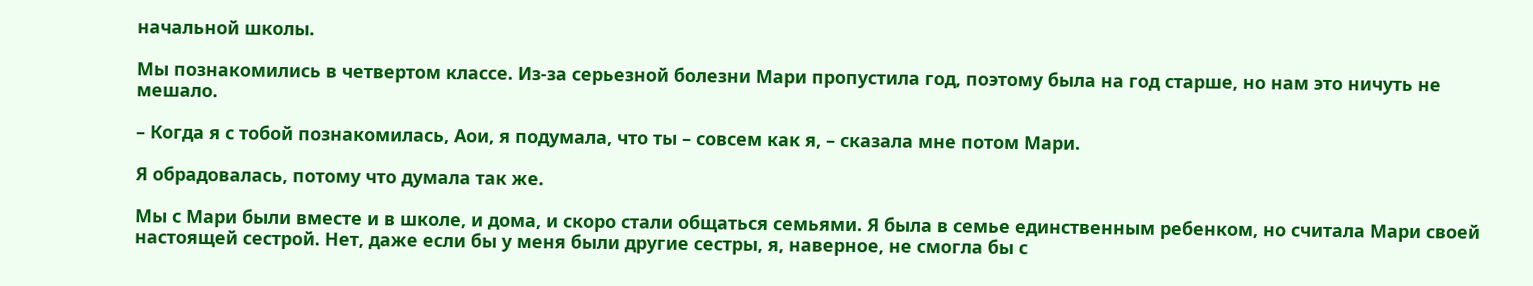начальной школы.

Мы познакомились в четвертом классе. Из-за серьезной болезни Мари пропустила год, поэтому была на год старше, но нам это ничуть не мешало.

– Когда я с тобой познакомилась, Аои, я подумала, что ты – совсем как я, – сказала мне потом Мари.

Я обрадовалась, потому что думала так же.

Мы с Мари были вместе и в школе, и дома, и скоро стали общаться семьями. Я была в семье единственным ребенком, но считала Мари своей настоящей сестрой. Нет, даже если бы у меня были другие сестры, я, наверное, не смогла бы с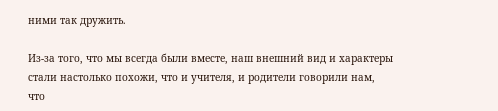ними так дружить.

Из-за того, что мы всегда были вместе, наш внешний вид и характеры стали настолько похожи, что и учителя, и родители говорили нам, что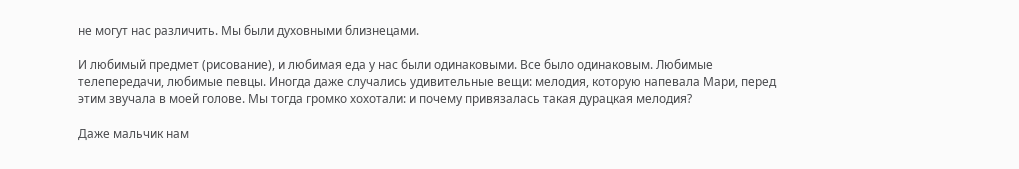не могут нас различить. Мы были духовными близнецами.

И любимый предмет (рисование), и любимая еда у нас были одинаковыми. Все было одинаковым. Любимые телепередачи, любимые певцы. Иногда даже случались удивительные вещи: мелодия, которую напевала Мари, перед этим звучала в моей голове. Мы тогда громко хохотали: и почему привязалась такая дурацкая мелодия?

Даже мальчик нам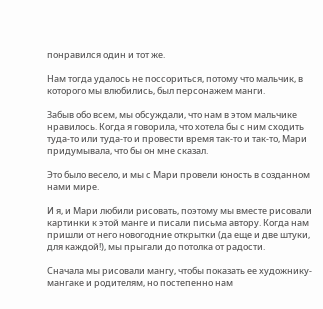понравился один и тот же.

Нам тогда удалось не поссориться, потому что мальчик, в которого мы влюбились, был персонажем манги.

Забыв обо всем, мы обсуждали, что нам в этом мальчике нравилось. Когда я говорила, что хотела бы с ним сходить туда-то или туда-то и провести время так-то и так-то, Мари придумывала, что бы он мне сказал.

Это было весело, и мы с Мари провели юность в созданном нами мире.

И я, и Мари любили рисовать, поэтому мы вместе рисовали картинки к этой манге и писали письма автору. Когда нам пришли от него новогодние открытки (да еще и две штуки, для каждой!), мы прыгали до потолка от радости.

Сначала мы рисовали мангу, чтобы показать ее художнику-мангаке и родителям, но постепенно нам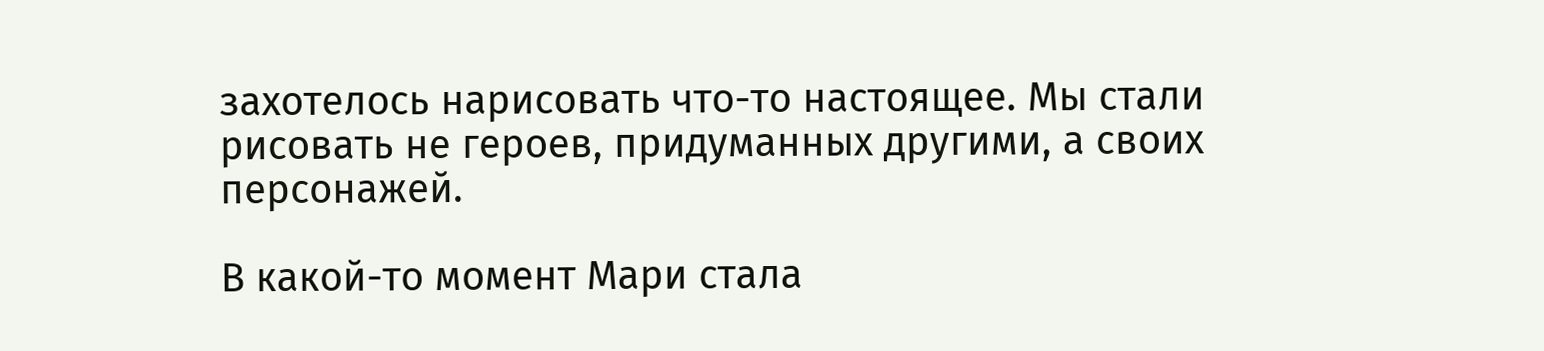захотелось нарисовать что-то настоящее. Мы стали рисовать не героев, придуманных другими, а своих персонажей.

В какой-то момент Мари стала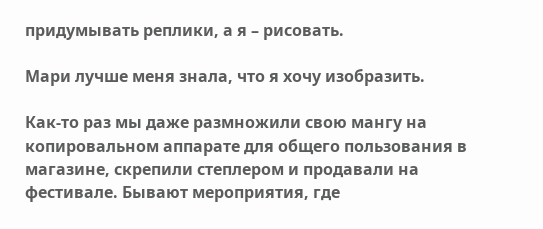придумывать реплики, а я – рисовать.

Мари лучше меня знала, что я хочу изобразить.

Как-то раз мы даже размножили свою мангу на копировальном аппарате для общего пользования в магазине, скрепили степлером и продавали на фестивале. Бывают мероприятия, где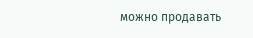можно продавать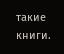такие книги.